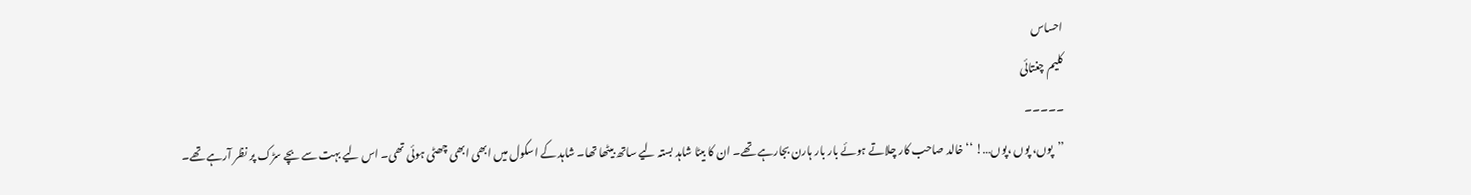احساس
کلیم چغتائی
۔۔۔۔۔
’’پوں، پوں ،پوں…! ‘‘خالد صاحب کار چلاتے ہوئے بار بار ہارن بجارہے تھے۔ ان کا بیٹا شاہد بستہ لیے ساتھ بیٹھا تھا۔ شاہد کے اسکول میں ابھی ابھی چھٹی ہوئی تھی۔ اس لیے بہت سے بچے سڑک پر نظر آرہے تھے۔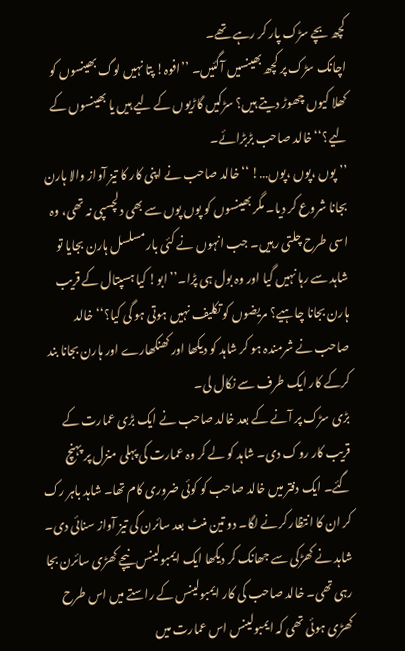کچھ بچے سڑک پار کر رہے تھے۔
اچانک سڑک پر کچھ بھینسیں آگئیں۔ ’’افوہ! پتا نہیں لوگ بھینسوں کو کھلا کیوں چھوڑ دیتے ہیں؟ سڑکیں گاڑیوں کے لیے ہیں یا بھینسوں کے لیے؟‘‘خالد صاحب بڑبڑائے۔
’’پوں ،پوں ،پوں…! ‘‘خالد صاحب نے اپنی کار کا تیز آواز والا ہارن بجانا شروع کر دیا۔ مگر بھینسوں کو پوں پوں سے بھی دلچسپی نہ تھی، وہ اسی طرح چلتی رہیں۔ جب انہوں نے کئی بار مسلسل ہارن بجایا تو شاہد سے رہا نہیں گیا اور وہ بول ہی پڑا۔’’ ابو! کیا ہسپتال کے قریب ہارن بجانا چاہیے؟ مریضوں کو تکلیف نہیں ہوتی ہو گی کیا؟‘‘ خالد صاحب نے شرمندہ ہو کر شاہد کو دیکھا اور کھنکھارے اور ہارن بجانا بند کرکے کار ایک طرف سے نکال لی۔
بڑی سڑک پر آنے کے بعد خالد صاحب نے ایک بڑی عمارت کے قریب کار روک دی۔ شاہد کو لے کر وہ عمارت کی پہلی منزل پر پہنچ گئے۔ ایک دفتر میں خالد صاحب کو کوئی ضروری کام تھا۔ شاہد باہر رک کر ان کا انتظار کرنے لگا۔ دو تین منٹ بعد سائرن کی تیز آواز سنائی دی۔ شاہد نے کھڑکی سے جھانک کر دیکھا ایک ایمبولینس نیچے کھڑی سائرن بجا رہی تھی۔ خالد صاحب کی کار ایمبولینس کے راستے میں اس طرح کھڑی ہوئی تھی کہ ایمبولینس اس عمارت میں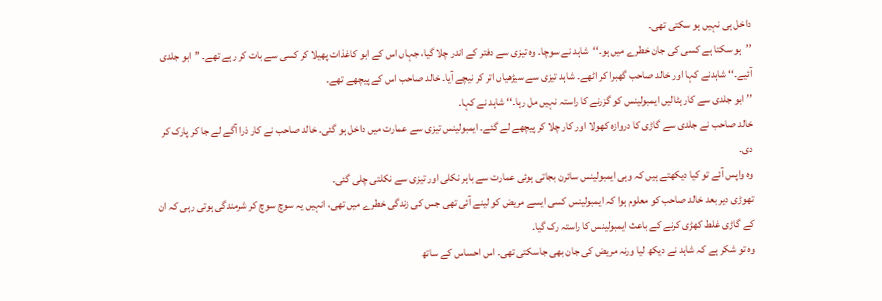داخل ہی نہیں ہو سکتی تھی۔
’’ہو سکتا ہے کسی کی جان خطرے میں ہو۔‘‘شاہد نے سوچا۔ وہ تیزی سے دفتر کے اندر چلا گیا، جہاں اس کے ابو کاغذات پھیلا کر کسی سے بات کر رہے تھے۔ ’’ابو جلدی آئیے۔‘‘ شاہدنے کہا اور خالد صاحب گھبرا کر اٹھے۔ شاہد تیزی سے سیڑھیاں اتر کر نیچے آیا۔ خالد صاحب اس کے پیچھے تھے۔
’’ابو جلدی سے کار ہٹالیں ایمبولینس کو گزرنے کا راستہ نہیں مل رہا۔‘‘ شاہد نے کہا۔
خالد صاحب نے جلدی سے گاڑی کا دروازہ کھولا اور کار چلا کر پیچھے لے گئے۔ ایمبولینس تیزی سے عمارت میں داخل ہو گئی۔ خالد صاحب نے کار ذرا آگے لے جا کر پارک کر دی۔
وہ واپس آئے تو کیا دیکھتے ہیں کہ وہی ایمبولینس سائرن بجاتی ہوئی عمارت سے باہر نکلی اور تیزی سے نکلتی چلی گئی۔
تھوڑی دیر بعد خالد صاحب کو معلوم ہوا کہ ایمبولینس کسی ایسے مریض کو لینے آئی تھی جس کی زندگی خطرے میں تھی، انہیں یہ سوچ سوچ کر شرمندگی ہوتی رہی کہ ان کے گاڑی غلط کھڑی کرنے کے باعث ایمبولینس کا راستہ رک گیا۔
وہ تو شکر ہے کہ شاہد نے دیکھ لیا ورنہ مریض کی جان بھی جاسکتی تھی۔ اس احساس کے ساتھ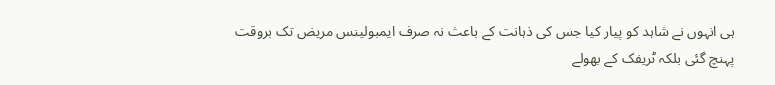ہی انہوں نے شاہد کو پیار کیا جس کی ذہانت کے باعث نہ صرف ایمبولینس مریض تک بروقت پہنچ گئی بلکہ ٹریفک کے بھولے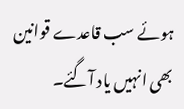ہوئے سب قاعدے قوانین بھی انہیں یاد آگئے۔